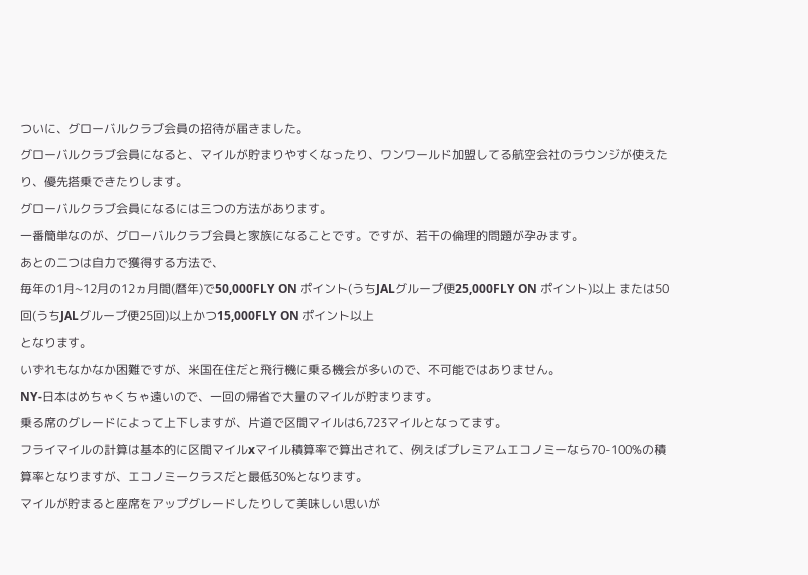ついに、グローバルクラブ会員の招待が届きました。
グローバルクラブ会員になると、マイルが貯まりやすくなったり、ワンワールド加盟してる航空会社のラウンジが使えたり、優先搭乗できたりします。
グローバルクラブ会員になるには三つの方法があります。
一番簡単なのが、グローバルクラブ会員と家族になることです。ですが、若干の倫理的問題が孕みます。
あとの二つは自力で獲得する方法で、
毎年の1月~12月の12ヵ月間(暦年)で50,000FLY ON ポイント(うちJALグループ便25,000FLY ON ポイント)以上 または50回(うちJALグループ便25回)以上かつ15,000FLY ON ポイント以上
となります。
いずれもなかなか困難ですが、米国在住だと飛行機に乗る機会が多いので、不可能ではありません。
NY-日本はめちゃくちゃ遠いので、一回の帰省で大量のマイルが貯まります。
乗る席のグレードによって上下しますが、片道で区間マイルは6,723マイルとなってます。
フライマイルの計算は基本的に区間マイルxマイル積算率で算出されて、例えばプレミアムエコノミーなら70-100%の積算率となりますが、エコノミークラスだと最低30%となります。
マイルが貯まると座席をアップグレードしたりして美味しい思いが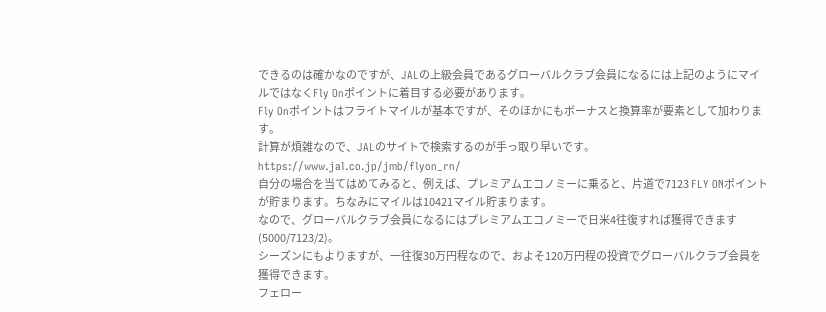できるのは確かなのですが、JALの上級会員であるグローバルクラブ会員になるには上記のようにマイルではなくFly Onポイントに着目する必要があります。
Fly Onポイントはフライトマイルが基本ですが、そのほかにもボーナスと換算率が要素として加わります。
計算が煩雑なので、JALのサイトで検索するのが手っ取り早いです。
https://www.jal.co.jp/jmb/flyon_rn/
自分の場合を当てはめてみると、例えば、プレミアムエコノミーに乗ると、片道で7123 FLY ONポイントが貯まります。ちなみにマイルは10421マイル貯まります。
なので、グローバルクラブ会員になるにはプレミアムエコノミーで日米4往復すれば獲得できます (5000/7123/2)。
シーズンにもよりますが、一往復30万円程なので、およそ120万円程の投資でグローバルクラブ会員を獲得できます。
フェロー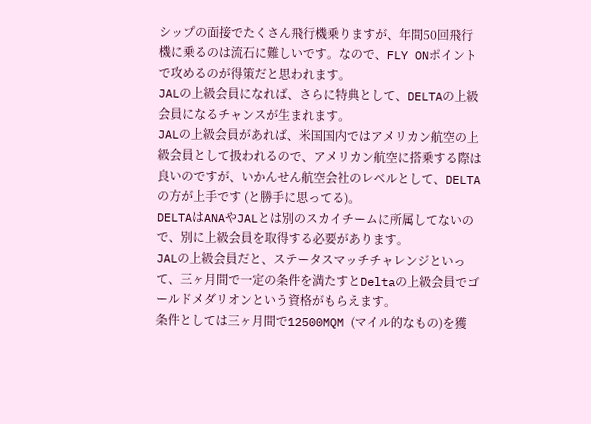シップの面接でたくさん飛行機乗りますが、年間50回飛行機に乗るのは流石に難しいです。なので、FLY ONポイントで攻めるのが得策だと思われます。
JALの上級会員になれば、さらに特典として、DELTAの上級会員になるチャンスが生まれます。
JALの上級会員があれば、米国国内ではアメリカン航空の上級会員として扱われるので、アメリカン航空に搭乗する際は良いのですが、いかんせん航空会社のレベルとして、DELTAの方が上手です (と勝手に思ってる)。
DELTAはANAやJALとは別のスカイチームに所属してないので、別に上級会員を取得する必要があります。
JALの上級会員だと、ステータスマッチチャレンジといって、三ヶ月間で一定の条件を満たすとDeltaの上級会員でゴールドメダリオンという資格がもらえます。
条件としては三ヶ月間で12500MQM (マイル的なもの)を獲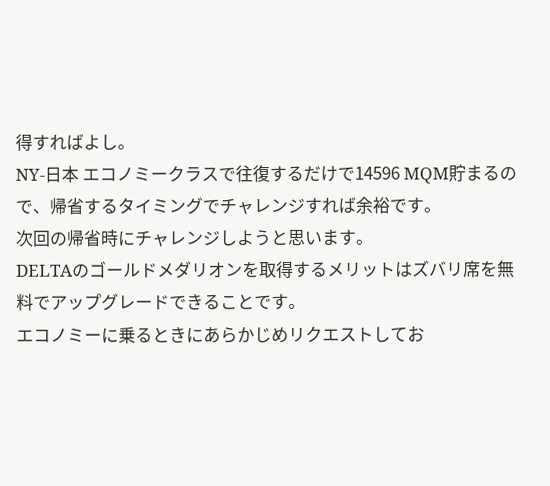得すればよし。
NY-日本 エコノミークラスで往復するだけで14596 MQM貯まるので、帰省するタイミングでチャレンジすれば余裕です。
次回の帰省時にチャレンジしようと思います。
DELTAのゴールドメダリオンを取得するメリットはズバリ席を無料でアップグレードできることです。
エコノミーに乗るときにあらかじめリクエストしてお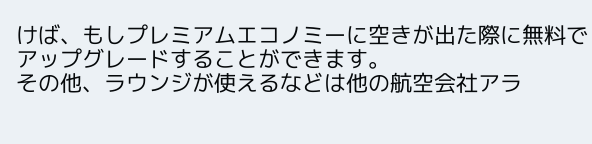けば、もしプレミアムエコノミーに空きが出た際に無料でアップグレードすることができます。
その他、ラウンジが使えるなどは他の航空会社アラ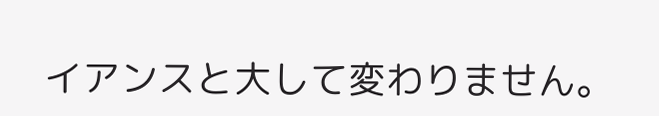イアンスと大して変わりません。